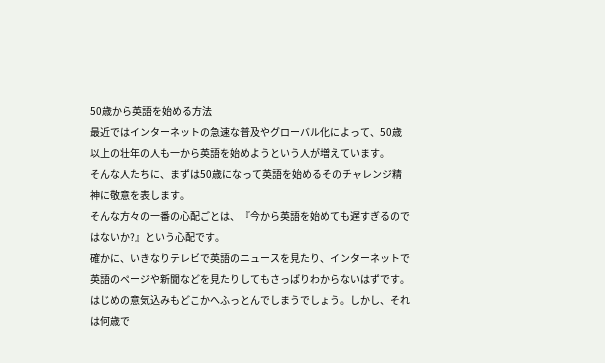50歳から英語を始める方法
最近ではインターネットの急速な普及やグローバル化によって、50歳以上の壮年の人も一から英語を始めようという人が増えています。
そんな人たちに、まずは50歳になって英語を始めるそのチャレンジ精神に敬意を表します。
そんな方々の一番の心配ごとは、『今から英語を始めても遅すぎるのではないか?』という心配です。
確かに、いきなりテレビで英語のニュースを見たり、インターネットで英語のページや新聞などを見たりしてもさっぱりわからないはずです。はじめの意気込みもどこかへふっとんでしまうでしょう。しかし、それは何歳で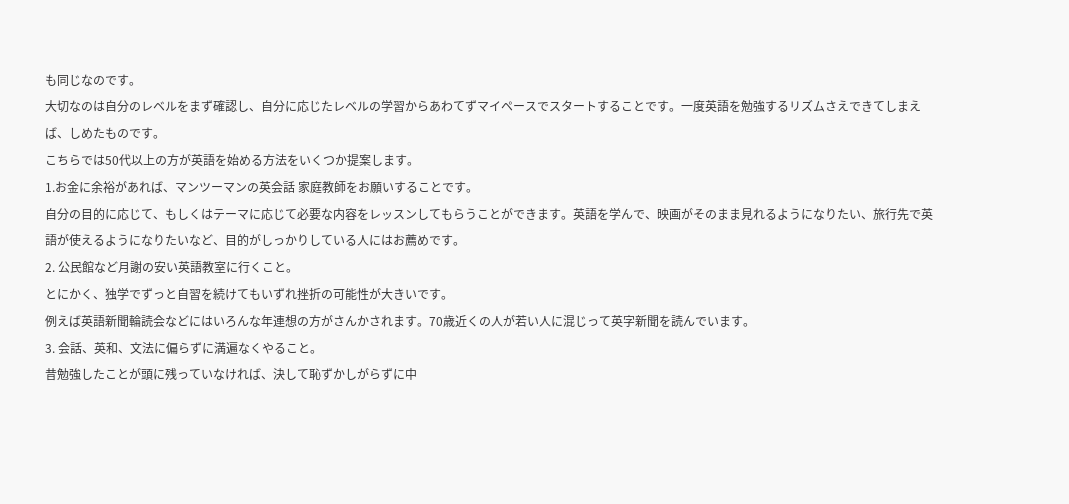も同じなのです。
大切なのは自分のレベルをまず確認し、自分に応じたレベルの学習からあわてずマイペースでスタートすることです。一度英語を勉強するリズムさえできてしまえば、しめたものです。
こちらでは50代以上の方が英語を始める方法をいくつか提案します。
1.お金に余裕があれば、マンツーマンの英会話 家庭教師をお願いすることです。
自分の目的に応じて、もしくはテーマに応じて必要な内容をレッスンしてもらうことができます。英語を学んで、映画がそのまま見れるようになりたい、旅行先で英語が使えるようになりたいなど、目的がしっかりしている人にはお薦めです。
2. 公民館など月謝の安い英語教室に行くこと。
とにかく、独学でずっと自習を続けてもいずれ挫折の可能性が大きいです。
例えば英語新聞輪読会などにはいろんな年連想の方がさんかされます。70歳近くの人が若い人に混じって英字新聞を読んでいます。
3. 会話、英和、文法に偏らずに満遍なくやること。
昔勉強したことが頭に残っていなければ、決して恥ずかしがらずに中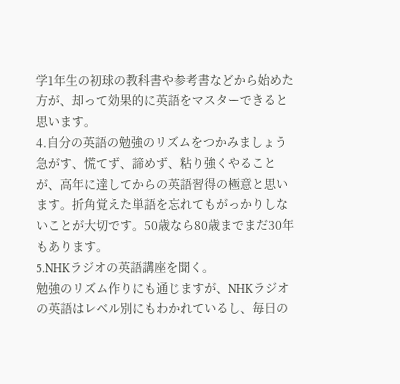学1年生の初球の教科書や参考書などから始めた方が、却って効果的に英語をマスターできると思います。
4.自分の英語の勉強のリズムをつかみましょう
急がす、慌てず、諦めず、粘り強くやることが、高年に達してからの英語習得の極意と思います。折角覚えた単語を忘れてもがっかりしないことが大切です。50歳なら80歳までまだ30年もあります。
5.NHKラジオの英語講座を聞く。
勉強のリズム作りにも通じますが、NHKラジオの英語はレベル別にもわかれているし、毎日の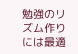勉強のリズム作りには最適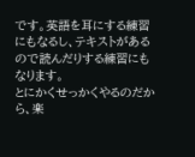です。英語を耳にする練習にもなるし、テキストがあるので読んだりする練習にもなります。
とにかくせっかくやるのだから、楽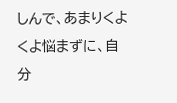しんで、あまりくよくよ悩まずに、自分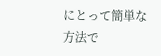にとって簡単な方法で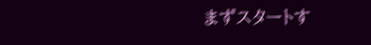まずスタートす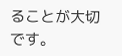ることが大切です。